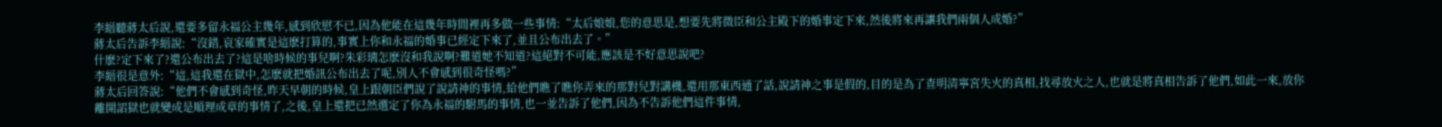李縉聽蔣太后說,還要多留永福公主幾年,感到欣慰不已,因為他能在這幾年時間裡再多做一些事情:“太后娘娘,您的意思是,想要先將微臣和公主殿下的婚事定下來,然後將來再讓我們兩個人成婚?”
蔣太后告訴李縉說:“沒錯,哀家確實是這麽打算的,事實上你和永福的婚事已經定下來了,並且公布出去了。”
什麽?定下來了?還公布出去了?這是啥時候的事兒啊?朱彩璃怎麽沒和我說啊?難道她不知道?這絕對不可能,應該是不好意思說吧?
李縉很是意外:“這,這我還在獄中,怎麽就把婚訊公布出去了呢,別人不會感到很奇怪嗎?”
蔣太后回答說:“他們不會感到奇怪,昨天早朝的時候,皇上跟朝臣們說了說請神的事情,給他們瞧了瞧你弄來的那對兒對講機,還用那東西通了話,說請神之事是假的,目的是為了查明清寧宮失火的真相,找尋放火之人,也就是將真相告訴了他們,如此一來,放你離開詔獄也就變成是順理成章的事情了,之後,皇上還把已然選定了你為永福的駙馬的事情,也一並告訴了他們,因為不告訴他們這件事情,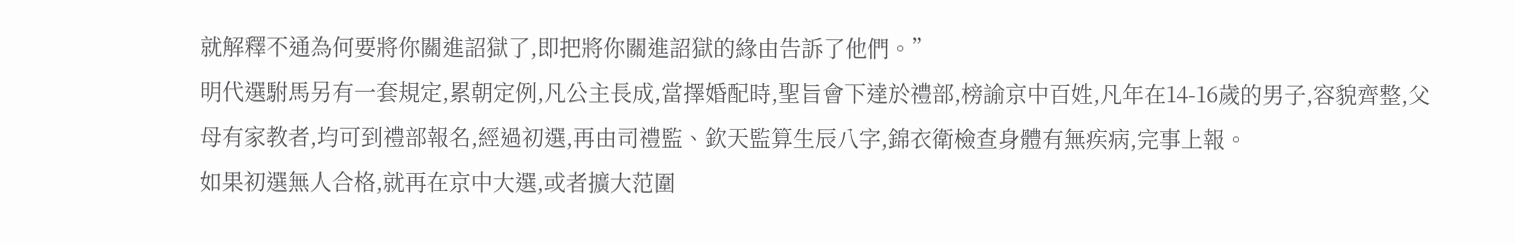就解釋不通為何要將你關進詔獄了,即把將你關進詔獄的緣由告訴了他們。”
明代選駙馬另有一套規定,累朝定例,凡公主長成,當擇婚配時,聖旨會下達於禮部,榜諭京中百姓,凡年在14-16歲的男子,容貌齊整,父母有家教者,均可到禮部報名,經過初選,再由司禮監、欽天監算生辰八字,錦衣衛檢查身體有無疾病,完事上報。
如果初選無人合格,就再在京中大選,或者擴大范圍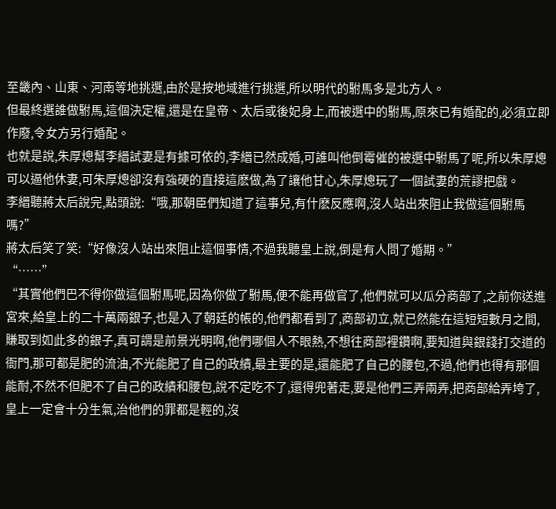至畿內、山東、河南等地挑選,由於是按地域進行挑選,所以明代的駙馬多是北方人。
但最終選誰做駙馬,這個決定權,還是在皇帝、太后或後妃身上,而被選中的駙馬,原來已有婚配的,必須立即作廢,令女方另行婚配。
也就是說,朱厚熜幫李縉試妻是有據可依的,李縉已然成婚,可誰叫他倒霉催的被選中駙馬了呢,所以朱厚熜可以逼他休妻,可朱厚熜卻沒有強硬的直接這麽做,為了讓他甘心,朱厚熜玩了一個試妻的荒謬把戲。
李縉聽蔣太后說完,點頭說:“哦,那朝臣們知道了這事兒,有什麽反應啊,沒人站出來阻止我做這個駙馬嗎?”
蔣太后笑了笑:“好像沒人站出來阻止這個事情,不過我聽皇上說,倒是有人問了婚期。”
“……”
“其實他們巴不得你做這個駙馬呢,因為你做了駙馬,便不能再做官了,他們就可以瓜分商部了,之前你送進宮來,給皇上的二十萬兩銀子,也是入了朝廷的帳的,他們都看到了,商部初立,就已然能在這短短數月之間,賺取到如此多的銀子,真可謂是前景光明啊,他們哪個人不眼熱,不想往商部裡鑽啊,要知道與銀錢打交道的衙門,那可都是肥的流油,不光能肥了自己的政績,最主要的是,還能肥了自己的腰包,不過,他們也得有那個能耐,不然不但肥不了自己的政績和腰包,說不定吃不了,還得兜著走,要是他們三弄兩弄,把商部給弄垮了,皇上一定會十分生氣,治他們的罪都是輕的,沒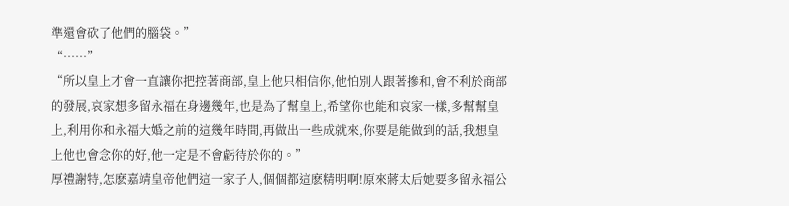準還會砍了他們的腦袋。”
“……”
“所以皇上才會一直讓你把控著商部,皇上他只相信你,他怕別人跟著摻和,會不利於商部的發展,哀家想多留永福在身邊幾年,也是為了幫皇上,希望你也能和哀家一樣,多幫幫皇上,利用你和永福大婚之前的這幾年時間,再做出一些成就來,你要是能做到的話,我想皇上他也會念你的好,他一定是不會虧待於你的。”
厚禮謝特,怎麽嘉靖皇帝他們這一家子人,個個都這麽精明啊!原來蔣太后她要多留永福公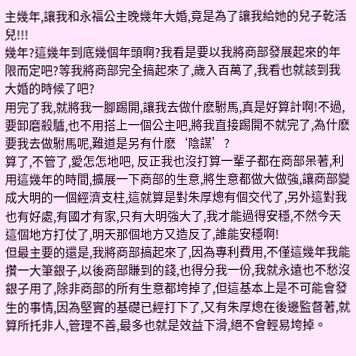主幾年,讓我和永福公主晚幾年大婚,竟是為了讓我給她的兒子乾活兒!!!
幾年?這幾年到底幾個年頭啊?我看是要以我將商部發展起來的年限而定吧?等我將商部完全搞起來了,歲入百萬了,我看也就該到我大婚的時候了吧?
用完了我,就將我一腳踢開,讓我去做什麽駙馬,真是好算計啊!不過,要卸磨殺驢,也不用搭上一個公主吧,將我直接踢開不就完了,為什麽要我去做駙馬呢,難道是另有什麽‘陰謀’?
算了,不管了,愛怎怎地吧, 反正我也沒打算一輩子都在商部呆著,利用這幾年的時間,擴展一下商部的生意,將生意都做大做強,讓商部變成大明的一個經濟支柱,這就算是對朱厚熜有個交代了,另外這對我也有好處,有國才有家,只有大明強大了,我才能過得安穩,不然今天這個地方打仗了,明天那個地方又造反了,誰能安穩啊!
但最主要的還是,我將商部搞起來了,因為專利費用,不僅這幾年我能攢一大筆銀子,以後商部賺到的錢,也得分我一份,我就永遠也不愁沒銀子用了,除非商部的所有生意都垮掉了,但這基本上是不可能會發生的事情,因為堅實的基礎已經打下了,又有朱厚熜在後邊監督著,就算所托非人,管理不善,最多也就是效益下滑,絕不會輕易垮掉。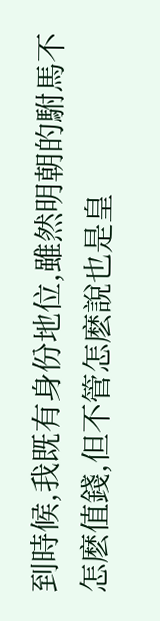到時候,我既有身份地位,雖然明朝的駙馬不怎麽值錢,但不管怎麽說也是皇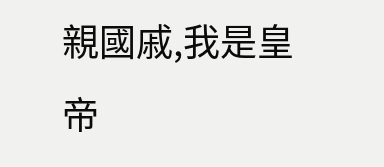親國戚,我是皇帝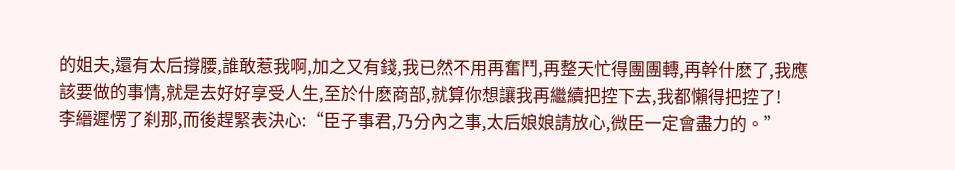的姐夫,還有太后撐腰,誰敢惹我啊,加之又有錢,我已然不用再奮鬥,再整天忙得團團轉,再幹什麽了,我應該要做的事情,就是去好好享受人生,至於什麽商部,就算你想讓我再繼續把控下去,我都懶得把控了!
李縉遲愣了刹那,而後趕緊表決心:“臣子事君,乃分內之事,太后娘娘請放心,微臣一定會盡力的。”